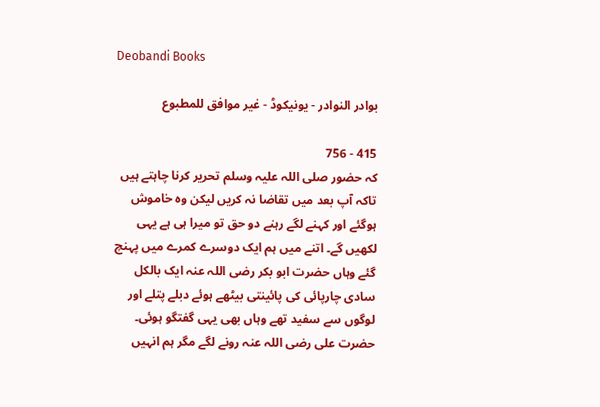Deobandi Books

بوادر النوادر - یونیکوڈ - غیر موافق للمطبوع

415 - 756
کہ حضور صلی اللہ علیہ وسلم تحریر کرنا چاہتے ہیں تاکہ آپ بعد میں تقاضا نہ کریں لیکن وہ خاموش ہوگئے اور کہنے لگے رہنے دو حق تو میرا ہی ہے یہی لکھیں گے۔ اتنے میں ہم ایک دوسرے کمرے میں پہنچ گئے وہاں حضرت ابو بکر رضی اللہ عنہ ایک بالکل سادی چارپائی کی پائینتی بیٹھے ہوئے دبلے پتلے اور لوگوں سے سفید تھے وہاں بھی یہی گفتگو ہوئی۔ حضرت علی رضی اللہ عنہ رونے لگے مگر ہم انہیں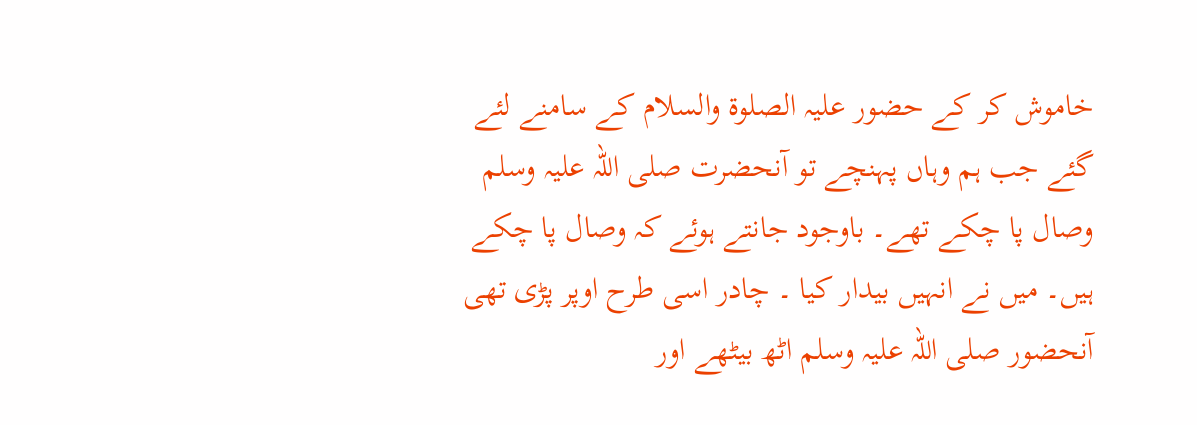خاموش کر کے حضور علیہ الصلوۃ والسلام کے سامنے لئے گئے جب ہم وہاں پہنچے تو آنحضرت صلی اللہ علیہ وسلم وصال پا چکے تھے۔ باوجود جانتے ہوئے کہ وصال پا چکے ہیں۔ میں نے انہیں بیدار کیا ۔ چادر اسی طرح اوپر پڑی تھی آنحضور صلی اللہ علیہ وسلم اٹھ بیٹھے اور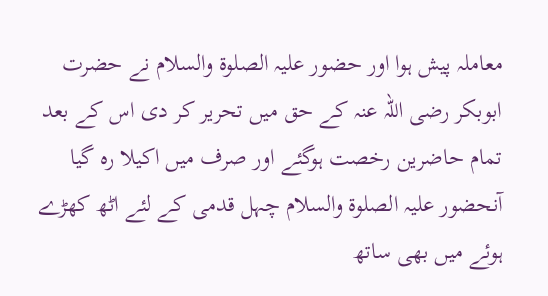معاملہ پیش ہوا اور حضور علیہ الصلوۃ والسلام نے حضرت ابوبکر رضی اللہ عنہ کے حق میں تحریر کر دی اس کے بعد تمام حاضرین رخصت ہوگئے اور صرف میں اکیلا رہ گیا آنحضور علیہ الصلوۃ والسلام چہل قدمی کے لئے اٹھ کھڑے ہوئے میں بھی ساتھ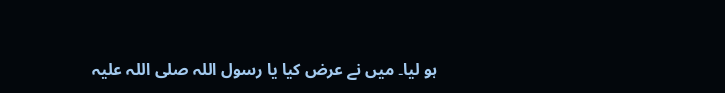ہو لیا۔ میں نے عرض کیا یا رسول اللہ صلی اللہ علیہ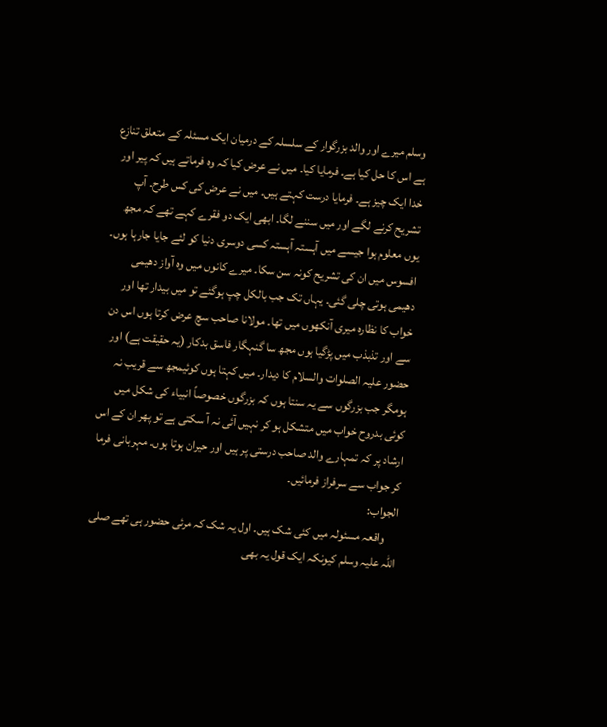وسلم میرے اور والد بزرگوار کے سلسلہ کے درمیان ایک مسئلہ کے متعلق تنازع ہے اس کا حل کیا ہے۔ فرمایا کیا۔ میں نے عرض کیا کہ وہ فرماتے ہیں کہ پیر اور خدا ایک چیز ہے۔ فرمایا درست کہتے ہیں۔ میں نے عرض کی کس طرح۔ آپ تشریح کرنے لگے اور میں سننے لگا۔ ابھی ایک دو فقرے کہے تھے کہ مجھ یوں معلوم ہوا جیسے میں آہستہ آہستہ کسی دوسری دنیا کو لئے جایا جارہا ہوں۔ افسوس میں ان کی تشریح کونہ سن سکا۔ میرے کانوں میں وہ آواز دھیمی دھیمی ہوتی چلی گئی۔ یہاں تک جب بالکل چپ ہوگئے تو میں بیدار تھا اور خواب کا نظارہ میری آنکھوں میں تھا۔ مولانا صاحب سچ عرض کرتا ہوں اس دن سے اور تذبذب میں پڑگیا ہوں مجھ سا گنہگار فاسق بدکار (یہ حقیقت ہے) اور حضور علیہ الصلوات والسلام کا دیدار۔ میں کہتا ہوں کوئیمجھ سے قریب نہ ہومگر جب بزرگوں سے یہ سنتا ہوں کہ بزرگوں خصوصاً انبیاء کی شکل میں کوئی بدروح خواب میں متشکل ہو کر نہیں آئی نہ آ سکتی ہے تو پھر ان کے اس ارشاد پر کہ تمہارے والد صاحب درستی پر ہیں اور حیران ہوتا ہوں۔ مہربانی فرما کر جواب سے سرفراز فرمائیں۔
الجواب:
     واقعہ مسئولہ میں کئی شک ہیں۔ اول یہ شک کہ مرئی حضور ہی تھے صلی اللہ علیہ وسلم کیونکہ ایک قول یہ بھی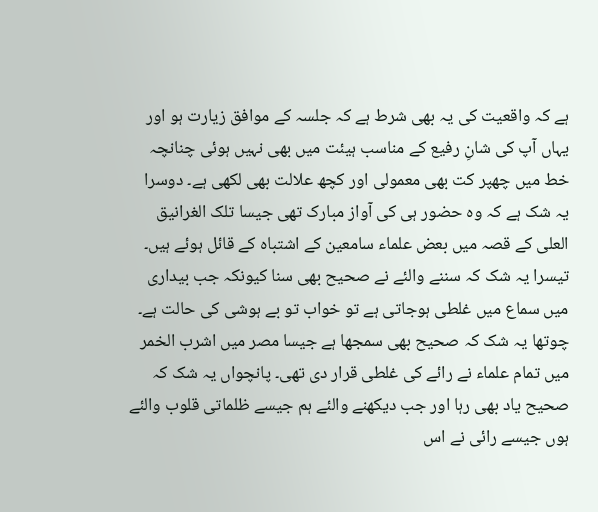ہے کہ واقعیت کی یہ بھی شرط ہے کہ جلسہ کے موافق زیارت ہو اور یہاں آپ کی شانِ رفیع کے مناسب ہیئت میں بھی نہیں ہوئی چنانچہ خط میں چھپر کت بھی معمولی اور کچھ علالت بھی لکھی ہے۔ دوسرا یہ شک ہے کہ وہ حضور ہی کی آواز مبارک تھی جیسا تلک الغرانیق العلی کے قصہ میں بعض علماء سامعین کے اشتباہ کے قائل ہوئے ہیں۔ تیسرا یہ شک کہ سننے والئے نے صحیح بھی سنا کیونکہ جب بیداری میں سماع میں غلطی ہوجاتی ہے تو خواب تو بے ہوشی کی حالت ہے۔ چوتھا یہ شک کہ صحیح بھی سمجھا ہے جیسا مصر میں اشرب الخمر میں تمام علماء نے رائے کی غلطی قرار دی تھی۔ پانچواں یہ شک کہ صحیح یاد بھی رہا اور جب دیکھنے والئے ہم جیسے ظلماتی قلوب والئے ہوں جیسے رائی نے اس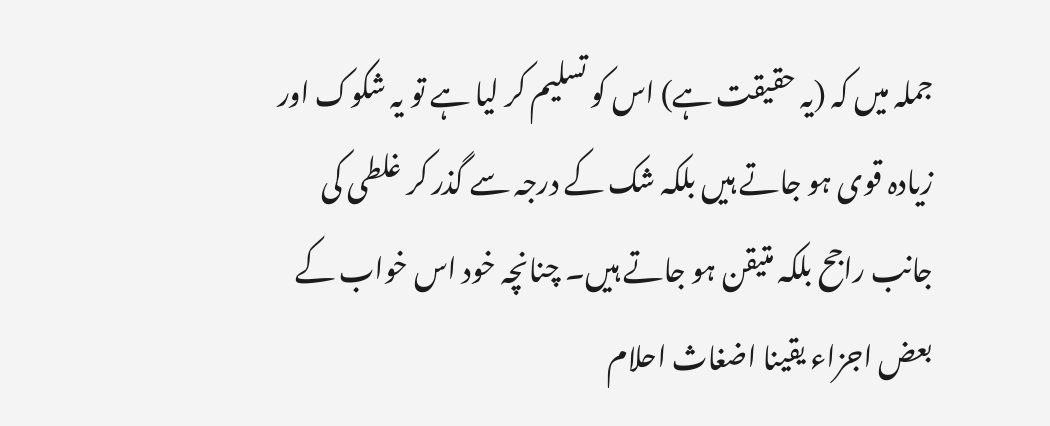جملہ میں کہ (یہ حقیقت ہے) اس کو تسلیم کر لیا ہے تو یہ شکوک اور زیادہ قوی ہو جاتے ہیں بلکہ شک کے درجہ سے گذر کر غلطی کی جانب راجح بلکہ متیقن ہو جاتے ہیں۔ چنانچہ خود اس خواب کے بعض اجزاء یقینا اضغاث احلام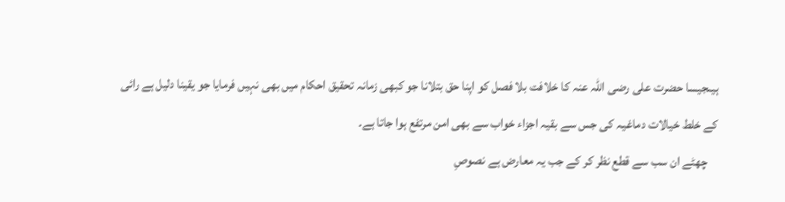ہیںجیسا حضرت علی رضی اللہ عنہ کا خلافت بلا فصل کو اپنا حق بتلانا جو کبھی زمانہ تحقیق احکام میں بھی نہیں فرمایا جو یقینا دلیل ہے رائی کے خلط خیالات دماغیہ کی جس سے بقیہ اجزاء خواب سے بھی امن مرتفع ہوا جاتا ہے۔
    چھٹے ان سب سے قطع نظر کر کے جب یہ معارض ہے نصوصِ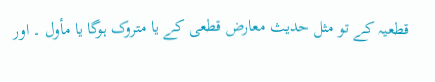قطعیہ کے تو مثل حدیث معارض قطعی کے یا متروک ہوگا یا مأول ۔ اور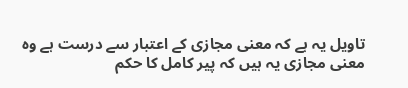تاویل یہ ہے کہ معنی مجازی کے اعتبار سے درست ہے وہ معنی مجازی یہ ہیں کہ پیر کامل کا حکم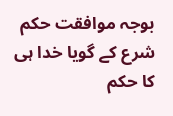بوجہ موافقت حکم شرع کے گویا خدا ہی کا حکم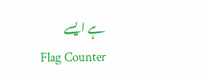ہے ایسے
Flag Counter